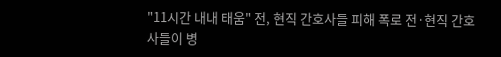"11시간 내내 태움" 전, 현직 간호사들 피해 폭로 전·현직 간호사들이 병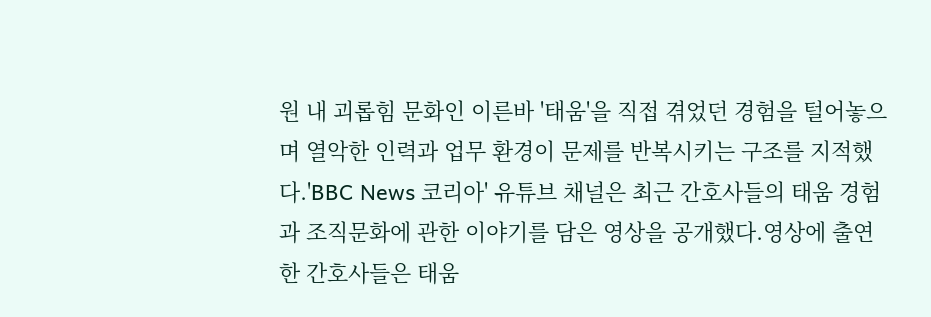원 내 괴롭힘 문화인 이른바 '태움'을 직접 겪었던 경험을 털어놓으며 열악한 인력과 업무 환경이 문제를 반복시키는 구조를 지적했다.'BBC News 코리아' 유튜브 채널은 최근 간호사들의 태움 경험과 조직문화에 관한 이야기를 담은 영상을 공개했다.영상에 출연한 간호사들은 태움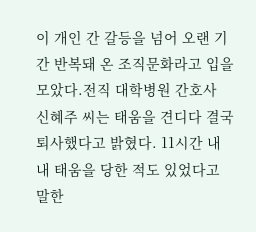이 개인 간 갈등을 넘어 오랜 기간 반복돼 온 조직문화라고 입을 모았다.전직 대학병원 간호사 신혜주 씨는 태움을 견디다 결국 퇴사했다고 밝혔다. 11시간 내내 태움을 당한 적도 있었다고 말한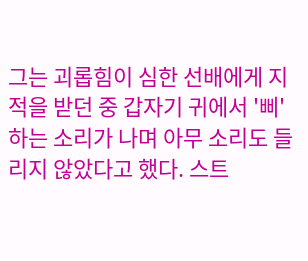그는 괴롭힘이 심한 선배에게 지적을 받던 중 갑자기 귀에서 '삐' 하는 소리가 나며 아무 소리도 들리지 않았다고 했다. 스트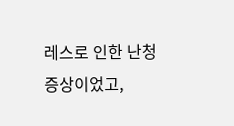레스로 인한 난청 증상이었고,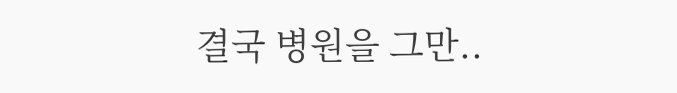결국 병원을 그만..